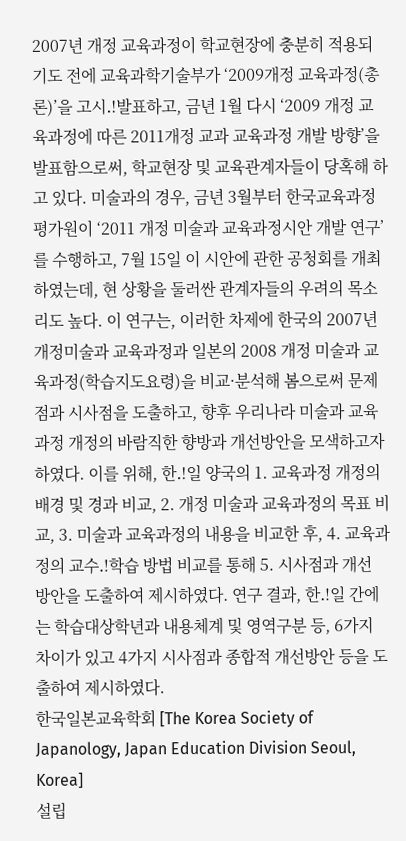2007년 개정 교육과정이 학교현장에 충분히 적용되기도 전에 교육과학기술부가 ‘2009개정 교육과정(총론)’을 고시․!발표하고, 금년 1월 다시 ‘2009 개정 교육과정에 따른 2011개정 교과 교육과정 개발 방향’을 발표함으로써, 학교현장 및 교육관계자들이 당혹해 하고 있다. 미술과의 경우, 금년 3월부터 한국교육과정평가원이 ‘2011 개정 미술과 교육과정시안 개발 연구’를 수행하고, 7월 15일 이 시안에 관한 공청회를 개최하였는데, 현 상황을 둘러싼 관계자들의 우려의 목소리도 높다. 이 연구는, 이러한 차제에 한국의 2007년 개정미술과 교육과정과 일본의 2008 개정 미술과 교육과정(학습지도요령)을 비교·분석해 봄으로써 문제점과 시사점을 도출하고, 향후 우리나라 미술과 교육과정 개정의 바람직한 향방과 개선방안을 모색하고자 하였다. 이를 위해, 한․!일 양국의 1. 교육과정 개정의 배경 및 경과 비교, 2. 개정 미술과 교육과정의 목표 비교, 3. 미술과 교육과정의 내용을 비교한 후, 4. 교육과정의 교수․!학습 방법 비교를 통해 5. 시사점과 개선 방안을 도출하여 제시하였다. 연구 결과, 한․!일 간에는 학습대상학년과 내용체계 및 영역구분 등, 6가지 차이가 있고 4가지 시사점과 종합적 개선방안 등을 도출하여 제시하였다.
한국일본교육학회 [The Korea Society of Japanology, Japan Education Division Seoul, Korea]
설립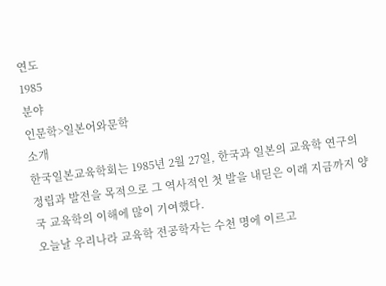연도
1985
분야
인문학>일본어와문학
소개
한국일본교육학회는 1985년 2월 27일, 한국과 일본의 교육학 연구의 정립과 발전을 목적으로 그 역사적인 첫 발을 내딛은 이래 지금까지 양국 교육학의 이해에 많이 기여했다.
오늘날 우리나라 교육학 전공학자는 수천 명에 이르고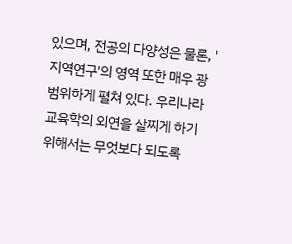있으며, 전공의 다양성은 물론, '지역연구'의 영역 또한 매우 광범위하게 펼쳐 있다. 우리나라 교육학의 외연을 살찌게 하기 위해서는 무엇보다 되도록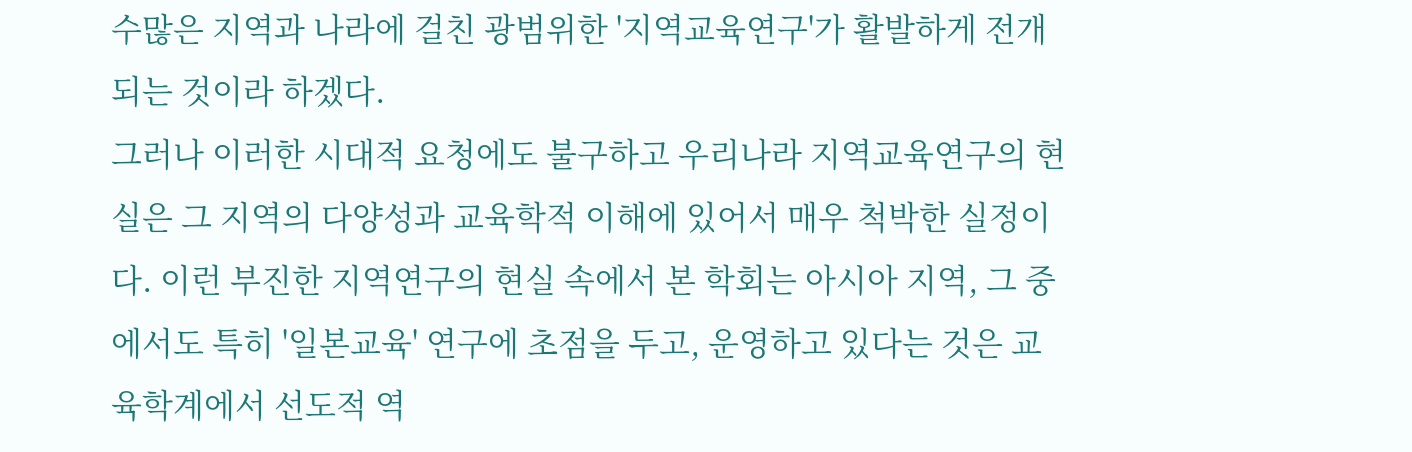수많은 지역과 나라에 걸친 광범위한 '지역교육연구'가 활발하게 전개되는 것이라 하겠다.
그러나 이러한 시대적 요청에도 불구하고 우리나라 지역교육연구의 현실은 그 지역의 다양성과 교육학적 이해에 있어서 매우 척박한 실정이다. 이런 부진한 지역연구의 현실 속에서 본 학회는 아시아 지역, 그 중에서도 특히 '일본교육' 연구에 초점을 두고, 운영하고 있다는 것은 교육학계에서 선도적 역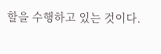할을 수행하고 있는 것이다.